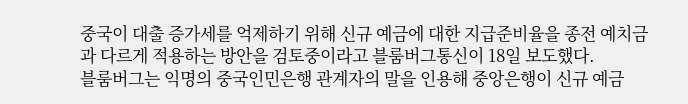중국이 대출 증가세를 억제하기 위해 신규 예금에 대한 지급준비율을 종전 예치금과 다르게 적용하는 방안을 검토중이라고 블룸버그통신이 18일 보도했다.
블룸버그는 익명의 중국인민은행 관계자의 말을 인용해 중앙은행이 신규 예금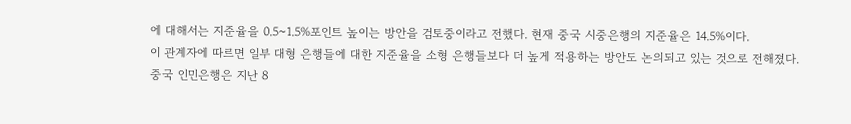에 대해서는 지준율을 0.5~1.5%포인트 높이는 방안을 검토중이라고 전했다. 현재 중국 시중은행의 지준율은 14.5%이다.
이 관계자에 따르면 일부 대형 은행들에 대한 지준율을 소형 은행들보다 더 높게 적용하는 방안도 논의되고 있는 것으로 전해졌다.
중국 인민은행은 지난 8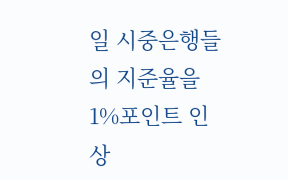일 시중은행들의 지준율을 1%포인트 인상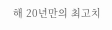해 20년만의 최고치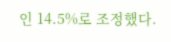인 14.5%로 조정했다.